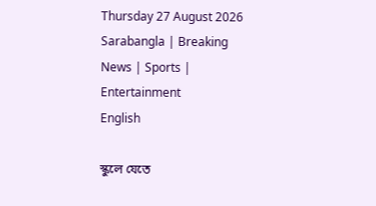Thursday 27 August 2026
Sarabangla | Breaking News | Sports | Entertainment
English

স্কুলে যেতে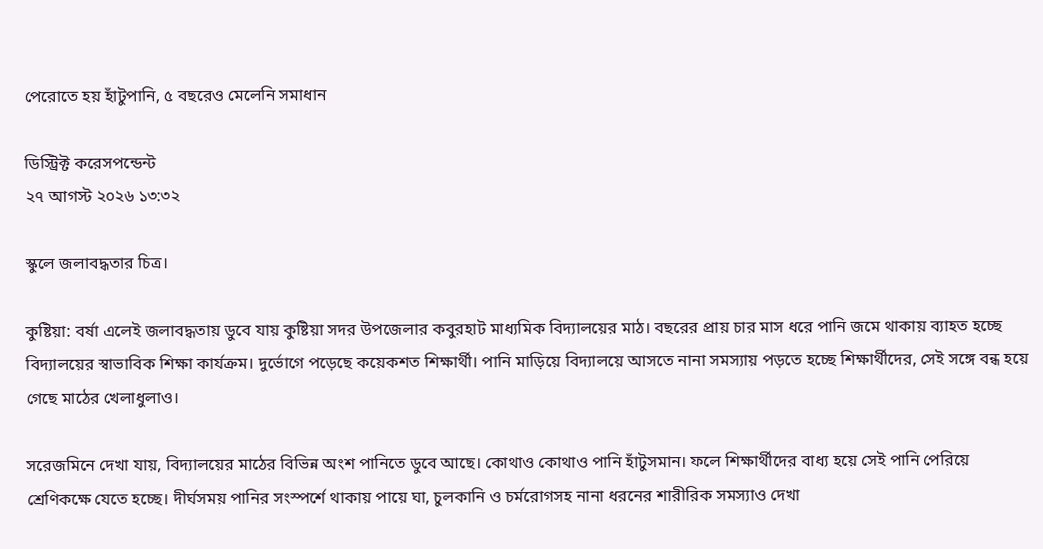পেরোতে হয় হাঁটুপানি, ৫ বছরেও মেলেনি সমাধান

ডিস্ট্রিক্ট করেসপন্ডেন্ট
২৭ আগস্ট ২০২৬ ১৩:৩২

স্কুলে জলাবদ্ধতার চিত্র।

কুষ্টিয়া: বর্ষা এলেই জলাবদ্ধতায় ডুবে যায় কুষ্টিয়া সদর উপজেলার কবুরহাট মাধ্যমিক বিদ্যালয়ের মাঠ। বছরের প্রায় চার মাস ধরে পানি জমে থাকায় ব্যাহত হচ্ছে বিদ্যালয়ের স্বাভাবিক শিক্ষা কার্যক্রম। দুর্ভোগে পড়েছে কয়েকশত শিক্ষার্থী। পানি মাড়িয়ে বিদ্যালয়ে আসতে নানা সমস্যায় পড়তে হচ্ছে শিক্ষার্থীদের, সেই সঙ্গে বন্ধ হয়ে গেছে মাঠের খেলাধুলাও।

সরেজমিনে দেখা যায়, বিদ্যালয়ের মাঠের বিভিন্ন অংশ পানিতে ডুবে আছে। কোথাও কোথাও পানি হাঁটুসমান। ফলে শিক্ষার্থীদের বাধ্য হয়ে সেই পানি পেরিয়ে শ্রেণিকক্ষে যেতে হচ্ছে। দীর্ঘসময় পানির সংস্পর্শে থাকায় পায়ে ঘা, চুলকানি ও চর্মরোগসহ নানা ধরনের শারীরিক সমস্যাও দেখা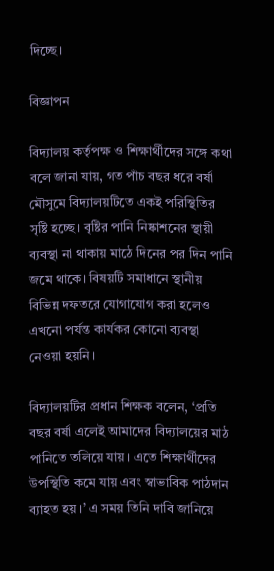দিচ্ছে।

বিজ্ঞাপন

বিদ্যালয় কর্তৃপক্ষ ও শিক্ষার্থীদের সঙ্গে কথা বলে জানা যায়, গত পাঁচ বছর ধরে বর্ষা মৌসুমে বিদ্যালয়টিতে একই পরিস্থিতির সৃষ্টি হচ্ছে। বৃষ্টির পানি নিষ্কাশনের স্থায়ী ব্যবস্থা না থাকায় মাঠে দিনের পর দিন পানি জমে থাকে। বিষয়টি সমাধানে স্থানীয় বিভিন্ন দফতরে যোগাযোগ করা হলেও এখনো পর্যন্ত কার্যকর কোনো ব্যবস্থা নেওয়া হয়নি।

বিদ্যালয়টির প্রধান শিক্ষক বলেন, ‘প্রতি বছর বর্ষা এলেই আমাদের বিদ্যালয়ের মাঠ পানিতে তলিয়ে যায়। এতে শিক্ষার্থীদের উপস্থিতি কমে যায় এবং স্বাভাবিক পাঠদান ব্যাহত হয়।’ এ সময় তিনি দাবি জানিয়ে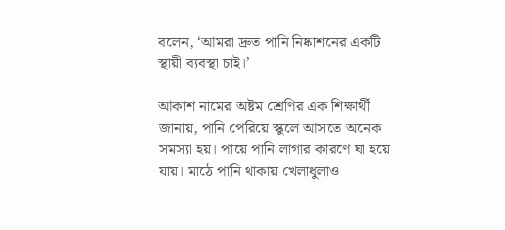বলেন, ‘আমরা দ্রুত পানি নিষ্কাশনের একটি স্থায়ী ব্যবস্থা চাই।’

আকাশ নামের অষ্টম শ্রেণির এক শিক্ষার্থী জানায়, পানি পেরিয়ে স্কুলে আসতে অনেক সমস্যা হয়। পায়ে পানি লাগার কারণে ঘা হয়ে যায়। মাঠে পানি থাকায় খেলাধুলাও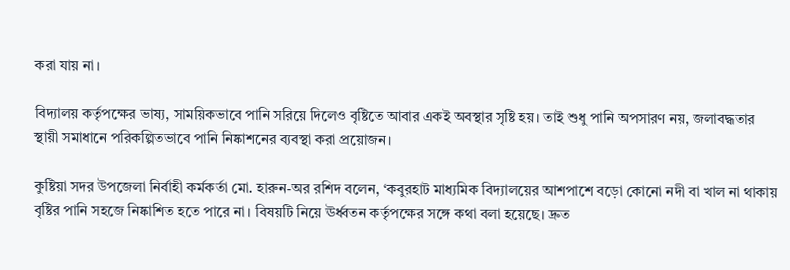করা যায় না।

বিদ্যালয় কর্তৃপক্ষের ভাষ্য, সাময়িকভাবে পানি সরিয়ে দিলেও বৃষ্টিতে আবার একই অবস্থার সৃষ্টি হয়। তাই শুধু পানি অপসারণ নয়, জলাবদ্ধতার স্থায়ী সমাধানে পরিকল্পিতভাবে পানি নিষ্কাশনের ব্যবস্থা করা প্রয়োজন।

কুষ্টিয়া সদর উপজেলা নির্বাহী কর্মকর্তা মো. হারুন-অর রশিদ বলেন, ‘কবুরহাট মাধ্যমিক বিদ্যালয়ের আশপাশে বড়ো কোনো নদী বা খাল না থাকায় বৃষ্টির পানি সহজে নিষ্কাশিত হতে পারে না। বিষয়টি নিয়ে ঊর্ধ্বতন কর্তৃপক্ষের সঙ্গে কথা বলা হয়েছে। দ্রুত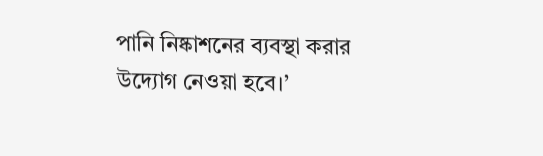পানি নিষ্কাশনের ব্যবস্থা করার উদ্যোগ নেওয়া হবে।’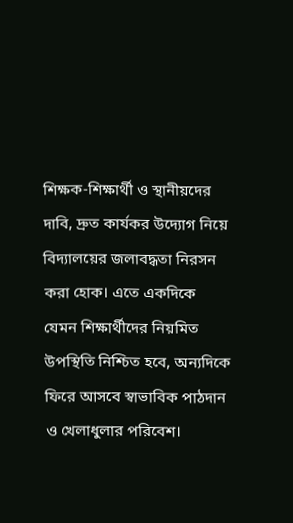শিক্ষক-শিক্ষার্থী ও স্থানীয়দের দাবি, দ্রুত কার্যকর উদ্যোগ নিয়ে বিদ্যালয়ের জলাবদ্ধতা নিরসন করা হোক। এতে একদিকে যেমন শিক্ষার্থীদের নিয়মিত উপস্থিতি নিশ্চিত হবে, অন্যদিকে ফিরে আসবে স্বাভাবিক পাঠদান ও খেলাধুলার পরিবেশ।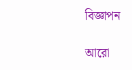বিজ্ঞাপন

আরো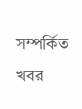সম্পর্কিত খবর